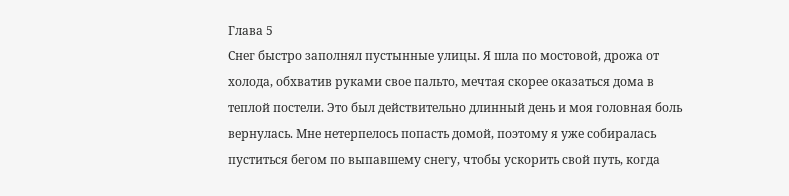Глава 5
Снег быстро заполнял пустынные улицы. Я шла по мостовой, дрожа от холода, обхватив руками свое пальто, мечтая скорее оказаться дома в теплой постели. Это был действительно длинный день и моя головная боль вернулась. Мне нетерпелось попасть домой, поэтому я уже собиралась пуститься бегом по выпавшему снегу, чтобы ускорить свой путь, когда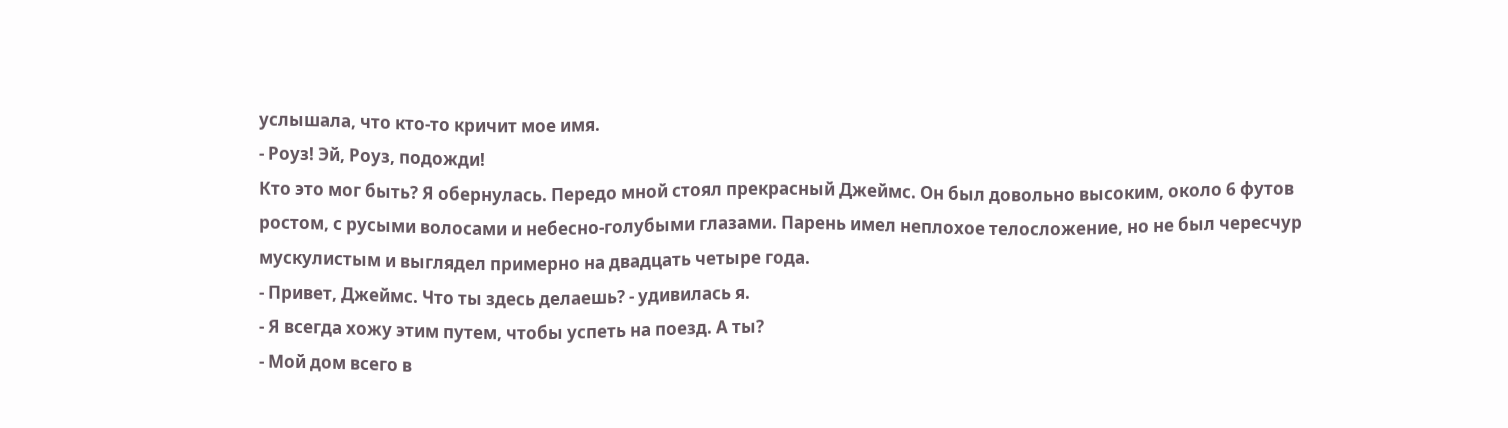услышала, что кто-то кричит мое имя.
- Роуз! Эй, Роуз, подожди!
Кто это мог быть? Я обернулась. Передо мной стоял прекрасный Джеймс. Он был довольно высоким, около 6 футов ростом, с русыми волосами и небесно-голубыми глазами. Парень имел неплохое телосложение, но не был чересчур мускулистым и выглядел примерно на двадцать четыре года.
- Привет, Джеймс. Что ты здесь делаешь? - удивилась я.
- Я всегда хожу этим путем, чтобы успеть на поезд. А ты?
- Мой дом всего в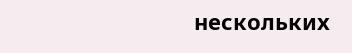нескольких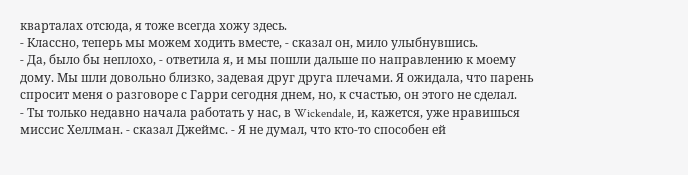кварталах отсюда, я тоже всегда хожу здесь.
- Классно, теперь мы можем ходить вместе, - сказал он, мило улыбнувшись.
- Да, было бы неплохо, - ответила я, и мы пошли дальше по направлению к моему дому. Мы шли довольно близко, задевая друг друга плечами. Я ожидала, что парень спросит меня о разговоре с Гарри сегодня днем, но, к счастью, он этого не сделал.
- Ты только недавно начала работать у нас, в Wickendale, и, кажется, уже нравишься миссис Хеллман. - сказал Джеймс. - Я не думал, что кто-то способен ей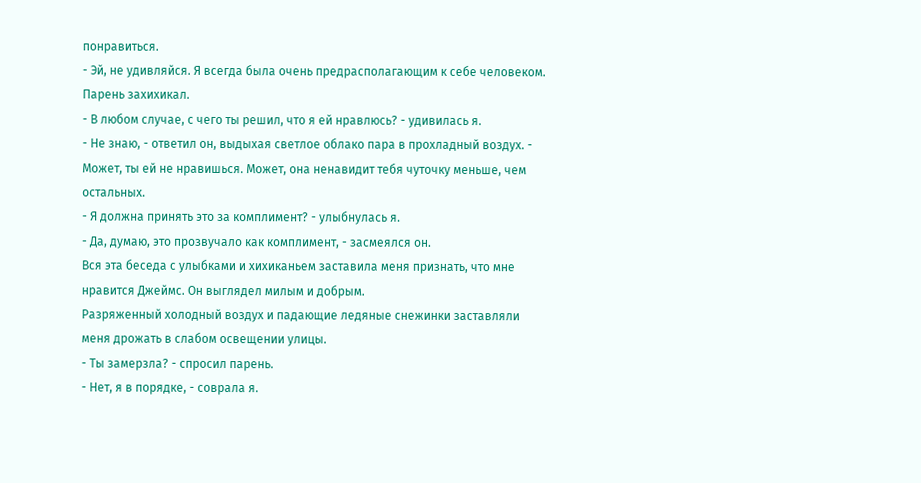понравиться.
- Эй, не удивляйся. Я всегда была очень предрасполагающим к себе человеком.
Парень захихикал.
- В любом случае, с чего ты решил, что я ей нравлюсь? - удивилась я.
- Не знаю, - ответил он, выдыхая светлое облако пара в прохладный воздух. - Может, ты ей не нравишься. Может, она ненавидит тебя чуточку меньше, чем остальных.
- Я должна принять это за комплимент? - улыбнулась я.
- Да, думаю, это прозвучало как комплимент, - засмеялся он.
Вся эта беседа с улыбками и хихиканьем заставила меня признать, что мне нравится Джеймс. Он выглядел милым и добрым.
Разряженный холодный воздух и падающие ледяные снежинки заставляли меня дрожать в слабом освещении улицы.
- Ты замерзла? - спросил парень.
- Нет, я в порядке, - соврала я.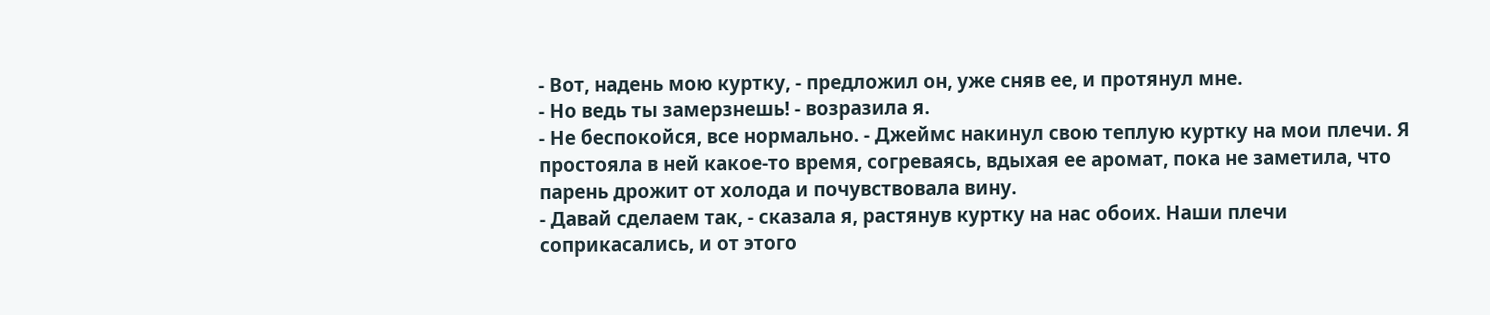- Вот, надень мою куртку, - предложил он, уже сняв ее, и протянул мне.
- Но ведь ты замерзнешь! - возразила я.
- Не беспокойся, все нормально. - Джеймс накинул свою теплую куртку на мои плечи. Я простояла в ней какое-то время, согреваясь, вдыхая ее аромат, пока не заметила, что парень дрожит от холода и почувствовала вину.
- Давай сделаем так, - сказала я, растянув куртку на нас обоих. Наши плечи соприкасались, и от этого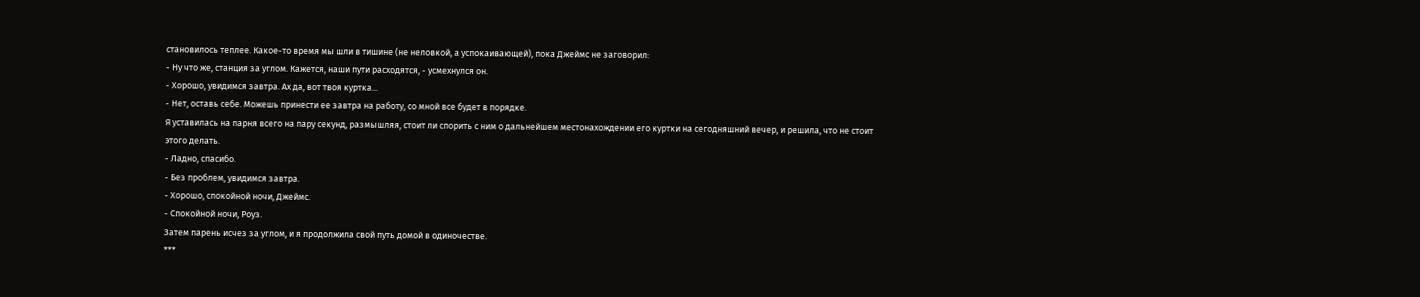становилось теплее. Какое-то время мы шли в тишине (не неловкой, а успокаивающей), пока Джеймс не заговорил:
- Ну что же, станция за углом. Кажется, наши пути расходятся, - усмехнулся он.
- Хорошо, увидимся завтра. Ах да, вот твоя куртка...
- Нет, оставь себе. Можешь принести ее завтра на работу, со мной все будет в порядке.
Я уставилась на парня всего на пару секунд, размышляя, стоит ли спорить с ним о дальнейшем местонахождении его куртки на сегодняшний вечер, и решила, что не стоит этого делать.
- Ладно, спасибо.
- Без проблем, увидимся завтра.
- Хорошо, спокойной ночи, Джеймс.
- Спокойной ночи, Роуз.
Затем парень исчез за углом, и я продолжила свой путь домой в одиночестве.
***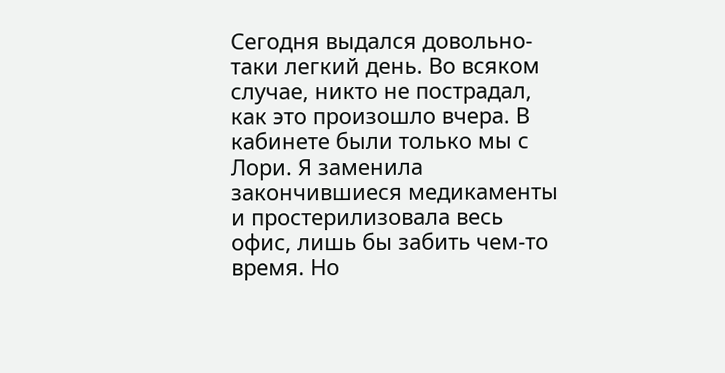Сегодня выдался довольно-таки легкий день. Во всяком случае, никто не пострадал, как это произошло вчера. В кабинете были только мы с Лори. Я заменила закончившиеся медикаменты и простерилизовала весь офис, лишь бы забить чем-то время. Но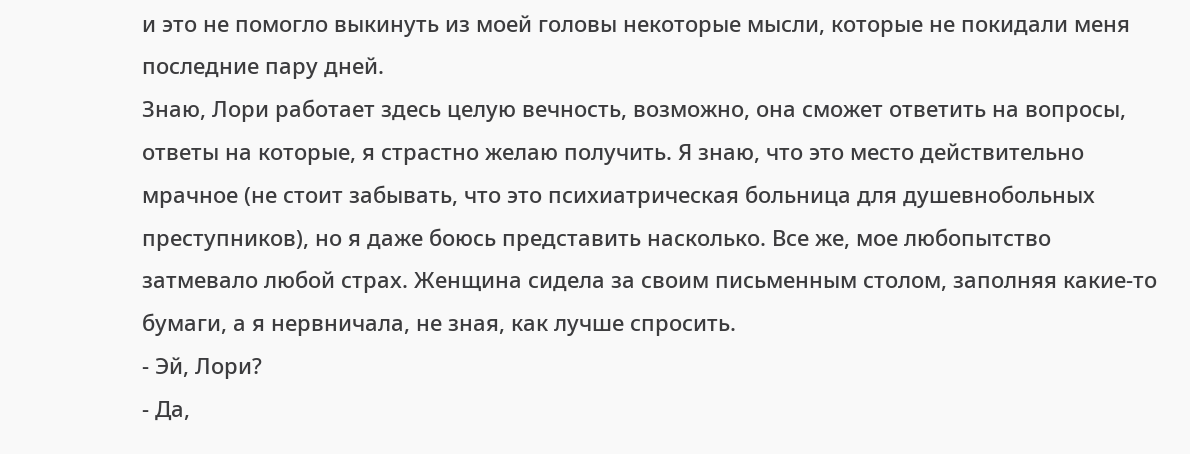и это не помогло выкинуть из моей головы некоторые мысли, которые не покидали меня последние пару дней.
Знаю, Лори работает здесь целую вечность, возможно, она сможет ответить на вопросы, ответы на которые, я страстно желаю получить. Я знаю, что это место действительно мрачное (не стоит забывать, что это психиатрическая больница для душевнобольных преступников), но я даже боюсь представить насколько. Все же, мое любопытство затмевало любой страх. Женщина сидела за своим письменным столом, заполняя какие-то бумаги, а я нервничала, не зная, как лучше спросить.
- Эй, Лори?
- Да,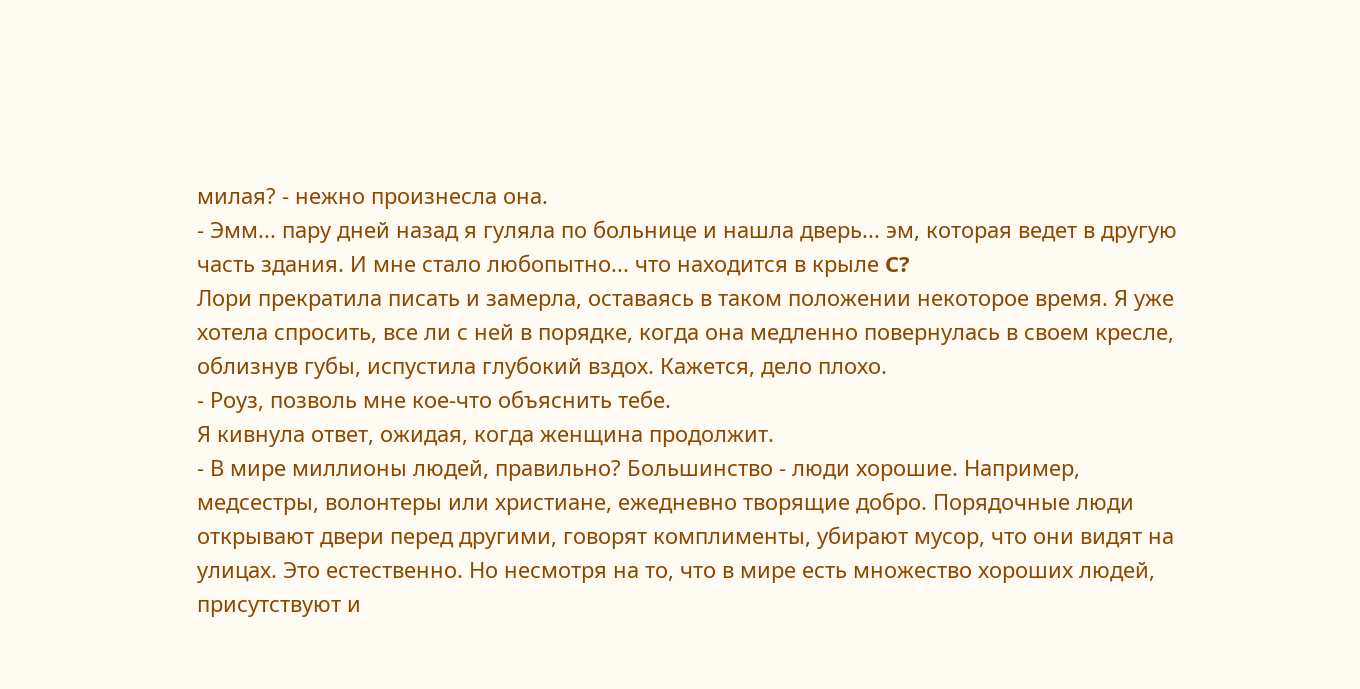милая? - нежно произнесла она.
- Эмм... пару дней назад я гуляла по больнице и нашла дверь... эм, которая ведет в другую часть здания. И мне стало любопытно... что находится в крыле C?
Лори прекратила писать и замерла, оставаясь в таком положении некоторое время. Я уже хотела спросить, все ли с ней в порядке, когда она медленно повернулась в своем кресле, облизнув губы, испустила глубокий вздох. Кажется, дело плохо.
- Роуз, позволь мне кое-что объяснить тебе.
Я кивнула ответ, ожидая, когда женщина продолжит.
- В мире миллионы людей, правильно? Большинство - люди хорошие. Например, медсестры, волонтеры или христиане, ежедневно творящие добро. Порядочные люди открывают двери перед другими, говорят комплименты, убирают мусор, что они видят на улицах. Это естественно. Но несмотря на то, что в мире есть множество хороших людей, присутствуют и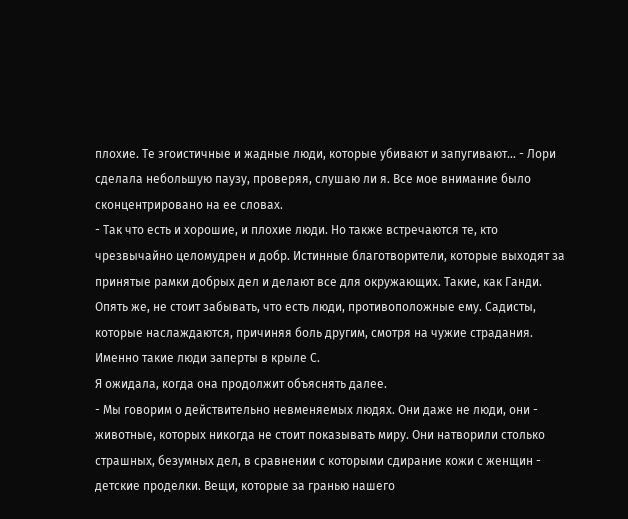плохие. Те эгоистичные и жадные люди, которые убивают и запугивают... - Лори сделала небольшую паузу, проверяя, слушаю ли я. Все мое внимание было сконцентрировано на ее словах.
- Так что есть и хорошие, и плохие люди. Но также встречаются те, кто чрезвычайно целомудрен и добр. Истинные благотворители, которые выходят за принятые рамки добрых дел и делают все для окружающих. Такие, как Ганди. Опять же, не стоит забывать, что есть люди, противоположные ему. Садисты, которые наслаждаются, причиняя боль другим, смотря на чужие страдания. Именно такие люди заперты в крыле С.
Я ожидала, когда она продолжит объяснять далее.
- Мы говорим о действительно невменяемых людях. Они даже не люди, они - животные, которых никогда не стоит показывать миру. Они натворили столько страшных, безумных дел, в сравнении с которыми сдирание кожи с женщин - детские проделки. Вещи, которые за гранью нашего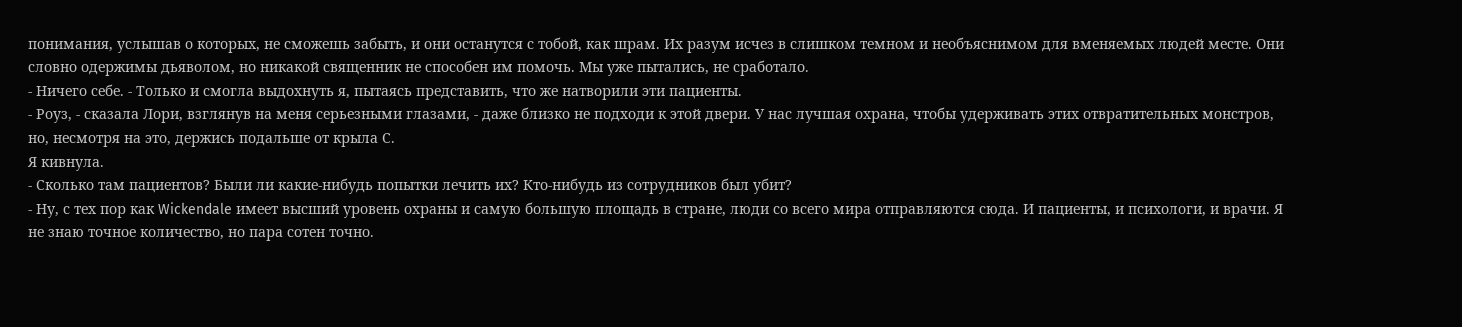понимания, услышав о которых, не сможешь забыть, и они останутся с тобой, как шрам. Их разум исчез в слишком темном и необъяснимом для вменяемых людей месте. Они словно одержимы дьяволом, но никакой священник не способен им помочь. Мы уже пытались, не сработало.
- Ничего себе. - Только и смогла выдохнуть я, пытаясь представить, что же натворили эти пациенты.
- Роуз, - сказала Лори, взглянув на меня серьезными глазами, - даже близко не подходи к этой двери. У нас лучшая охрана, чтобы удерживать этих отвратительных монстров, но, несмотря на это, держись подальше от крыла С.
Я кивнула.
- Сколько там пациентов? Были ли какие-нибудь попытки лечить их? Кто-нибудь из сотрудников был убит?
- Ну, с тех пор как Wickendale имеет высший уровень охраны и самую большую площадь в стране, люди со всего мира отправляются сюда. И пациенты, и психологи, и врачи. Я не знаю точное количество, но пара сотен точно.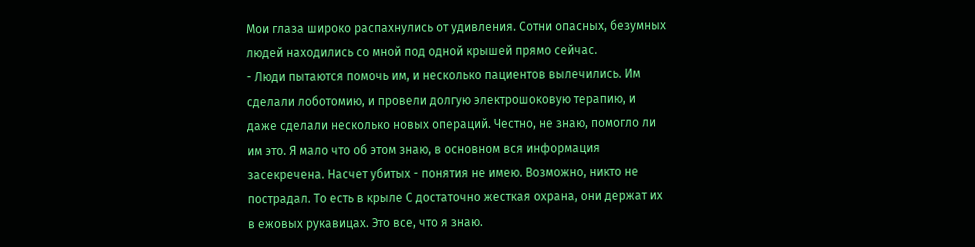Мои глаза широко распахнулись от удивления. Сотни опасных, безумных людей находились со мной под одной крышей прямо сейчас.
- Люди пытаются помочь им, и несколько пациентов вылечились. Им сделали лоботомию, и провели долгую электрошоковую терапию, и даже сделали несколько новых операций. Честно, не знаю, помогло ли им это. Я мало что об этом знаю, в основном вся информация засекречена. Насчет убитых - понятия не имею. Возможно, никто не пострадал. То есть в крыле С достаточно жесткая охрана, они держат их в ежовых рукавицах. Это все, что я знаю.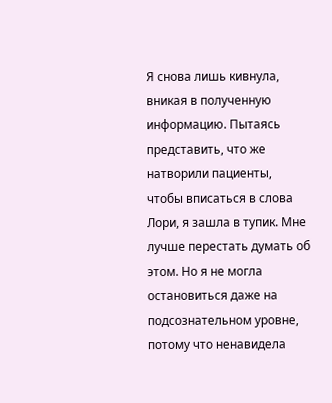Я снова лишь кивнула, вникая в полученную информацию. Пытаясь представить, что же натворили пациенты, чтобы вписаться в слова Лори, я зашла в тупик. Мне лучше перестать думать об этом. Но я не могла остановиться даже на подсознательном уровне, потому что ненавидела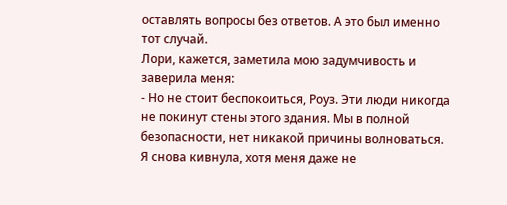оставлять вопросы без ответов. А это был именно тот случай.
Лори, кажется, заметила мою задумчивость и заверила меня:
- Но не стоит беспокоиться, Роуз. Эти люди никогда не покинут стены этого здания. Мы в полной безопасности, нет никакой причины волноваться.
Я снова кивнула, хотя меня даже не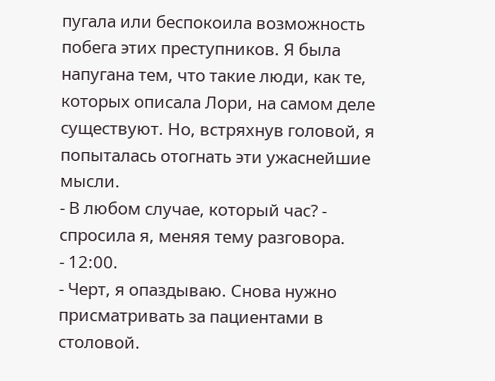пугала или беспокоила возможность побега этих преступников. Я была напугана тем, что такие люди, как те, которых описала Лори, на самом деле существуют. Но, встряхнув головой, я попыталась отогнать эти ужаснейшие мысли.
- В любом случае, который час? - спросила я, меняя тему разговора.
- 12:00.
- Черт, я опаздываю. Снова нужно присматривать за пациентами в столовой.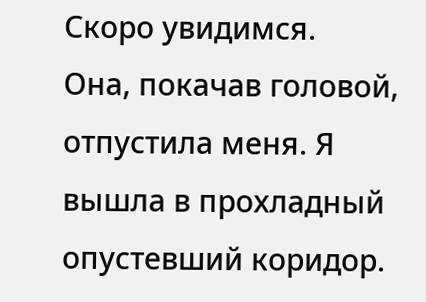Скоро увидимся.
Она, покачав головой, отпустила меня. Я вышла в прохладный опустевший коридор.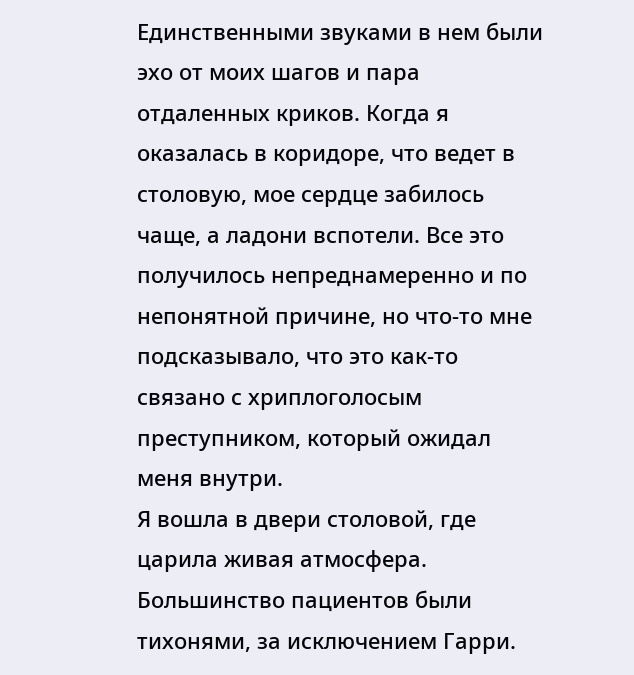Единственными звуками в нем были эхо от моих шагов и пара отдаленных криков. Когда я оказалась в коридоре, что ведет в столовую, мое сердце забилось чаще, а ладони вспотели. Все это получилось непреднамеренно и по непонятной причине, но что-то мне подсказывало, что это как-то связано с хриплоголосым преступником, который ожидал меня внутри.
Я вошла в двери столовой, где царила живая атмосфера. Большинство пациентов были тихонями, за исключением Гарри.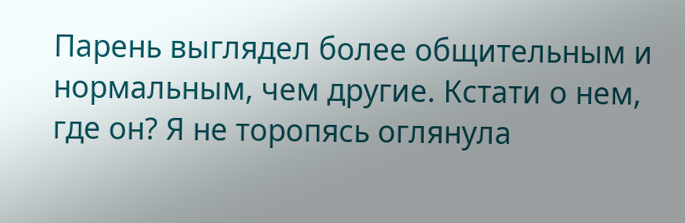Парень выглядел более общительным и нормальным, чем другие. Кстати о нем, где он? Я не торопясь оглянула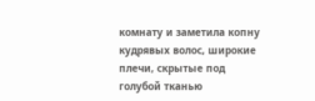комнату и заметила копну кудрявых волос, широкие плечи, скрытые под голубой тканью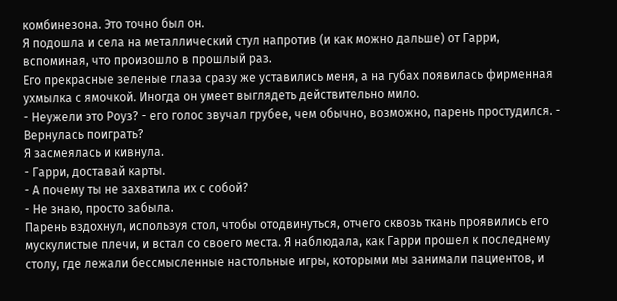комбинезона. Это точно был он.
Я подошла и села на металлический стул напротив (и как можно дальше) от Гарри, вспоминая, что произошло в прошлый раз.
Его прекрасные зеленые глаза сразу же уставились меня, а на губах появилась фирменная ухмылка с ямочкой. Иногда он умеет выглядеть действительно мило.
- Неужели это Роуз? - его голос звучал грубее, чем обычно, возможно, парень простудился. - Вернулась поиграть?
Я засмеялась и кивнула.
- Гарри, доставай карты.
- А почему ты не захватила их с собой?
- Не знаю, просто забыла.
Парень вздохнул, используя стол, чтобы отодвинуться, отчего сквозь ткань проявились его мускулистые плечи, и встал со своего места. Я наблюдала, как Гарри прошел к последнему столу, где лежали бессмысленные настольные игры, которыми мы занимали пациентов, и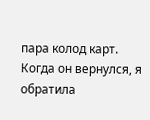пара колод карт.
Когда он вернулся, я обратила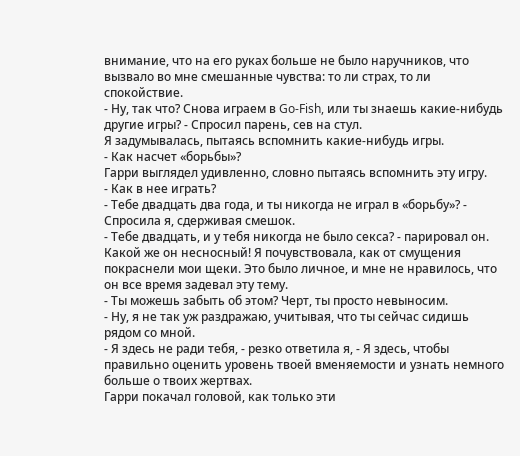внимание, что на его руках больше не было наручников, что вызвало во мне смешанные чувства: то ли страх, то ли спокойствие.
- Ну, так что? Снова играем в Go-Fish, или ты знаешь какие-нибудь другие игры? - Спросил парень, сев на стул.
Я задумывалась, пытаясь вспомнить какие-нибудь игры.
- Как насчет «борьбы»?
Гарри выглядел удивленно, словно пытаясь вспомнить эту игру.
- Как в нее играть?
- Тебе двадцать два года, и ты никогда не играл в «борьбу»? - Спросила я, сдерживая смешок.
- Тебе двадцать, и у тебя никогда не было секса? - парировал он.
Какой же он несносный! Я почувствовала, как от смущения покраснели мои щеки. Это было личное, и мне не нравилось, что он все время задевал эту тему.
- Ты можешь забыть об этом? Черт, ты просто невыносим.
- Ну, я не так уж раздражаю, учитывая, что ты сейчас сидишь рядом со мной.
- Я здесь не ради тебя, - резко ответила я, - Я здесь, чтобы правильно оценить уровень твоей вменяемости и узнать немного больше о твоих жертвах.
Гарри покачал головой, как только эти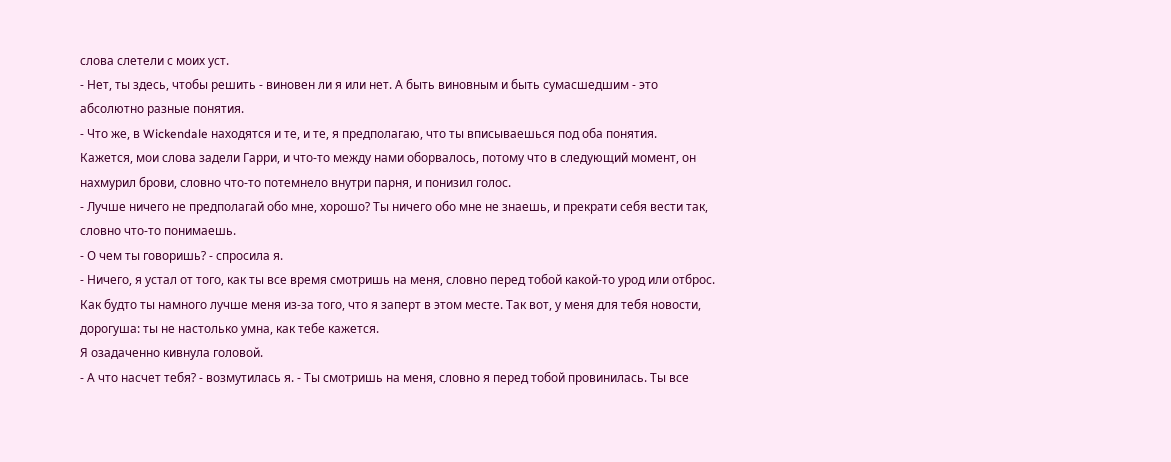слова слетели с моих уст.
- Нет, ты здесь, чтобы решить - виновен ли я или нет. А быть виновным и быть сумасшедшим - это абсолютно разные понятия.
- Что же, в Wickendale находятся и те, и те, я предполагаю, что ты вписываешься под оба понятия.
Кажется, мои слова задели Гарри, и что-то между нами оборвалось, потому что в следующий момент, он нахмурил брови, словно что-то потемнело внутри парня, и понизил голос.
- Лучше ничего не предполагай обо мне, хорошо? Ты ничего обо мне не знаешь, и прекрати себя вести так, словно что-то понимаешь.
- О чем ты говоришь? - спросила я.
- Ничего, я устал от того, как ты все время смотришь на меня, словно перед тобой какой-то урод или отброс. Как будто ты намного лучше меня из-за того, что я заперт в этом месте. Так вот, у меня для тебя новости, дорогуша: ты не настолько умна, как тебе кажется.
Я озадаченно кивнула головой.
- А что насчет тебя? - возмутилась я. - Ты смотришь на меня, словно я перед тобой провинилась. Ты все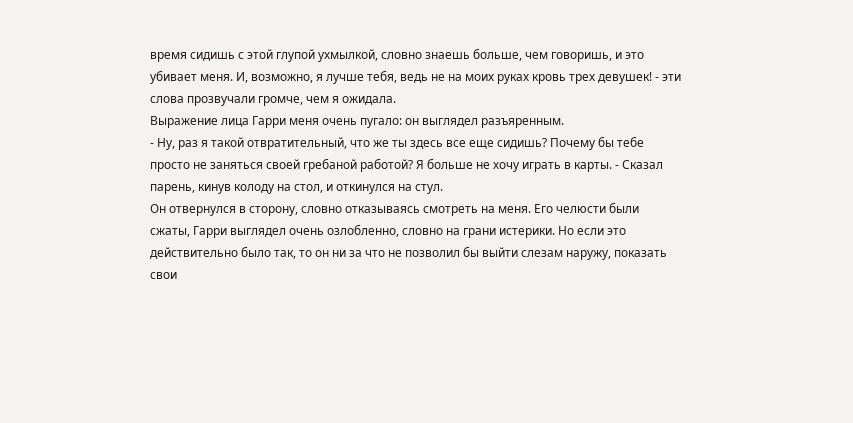время сидишь с этой глупой ухмылкой, словно знаешь больше, чем говоришь, и это убивает меня. И, возможно, я лучше тебя, ведь не на моих руках кровь трех девушек! - эти слова прозвучали громче, чем я ожидала.
Выражение лица Гарри меня очень пугало: он выглядел разъяренным.
- Ну, раз я такой отвратительный, что же ты здесь все еще сидишь? Почему бы тебе просто не заняться своей гребаной работой? Я больше не хочу играть в карты. - Сказал парень, кинув колоду на стол, и откинулся на стул.
Он отвернулся в сторону, словно отказываясь смотреть на меня. Его челюсти были сжаты, Гарри выглядел очень озлобленно, словно на грани истерики. Но если это действительно было так, то он ни за что не позволил бы выйти слезам наружу, показать свои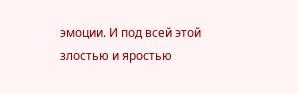эмоции. И под всей этой злостью и яростью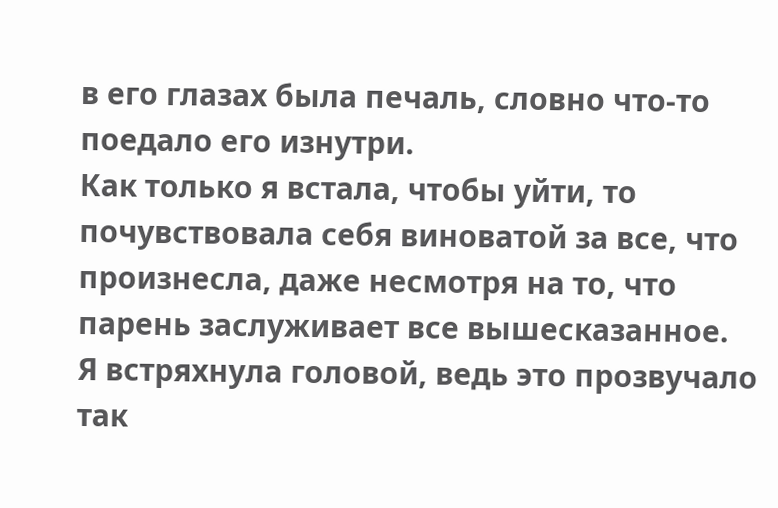в его глазах была печаль, словно что-то поедало его изнутри.
Как только я встала, чтобы уйти, то почувствовала себя виноватой за все, что произнесла, даже несмотря на то, что парень заслуживает все вышесказанное.
Я встряхнула головой, ведь это прозвучало так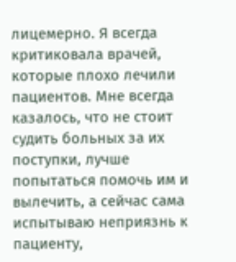лицемерно. Я всегда критиковала врачей, которые плохо лечили пациентов. Мне всегда казалось, что не стоит судить больных за их поступки, лучше попытаться помочь им и вылечить, а сейчас сама испытываю неприязнь к пациенту,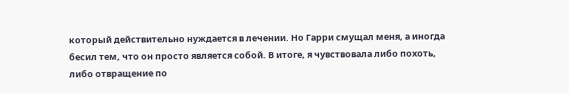который действительно нуждается в лечении. Но Гарри смущал меня, а иногда бесил тем, что он просто является собой. В итоге, я чувствовала либо похоть, либо отвращение по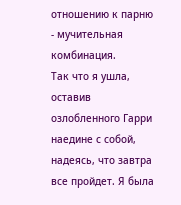отношению к парню - мучительная комбинация.
Так что я ушла, оставив озлобленного Гарри наедине с собой, надеясь, что завтра все пройдет. Я была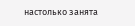настолько занята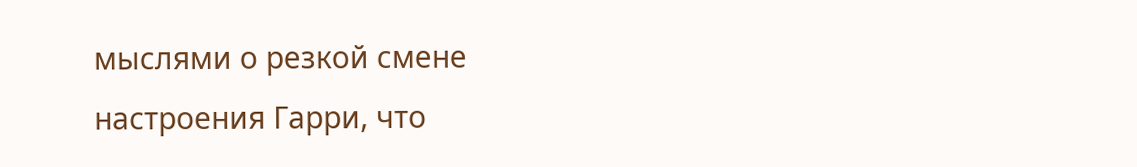мыслями о резкой смене настроения Гарри, что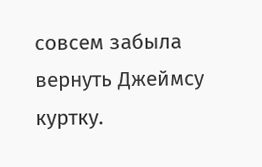совсем забыла вернуть Джеймсу куртку.